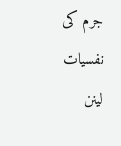جرم کی نفسیات
لینن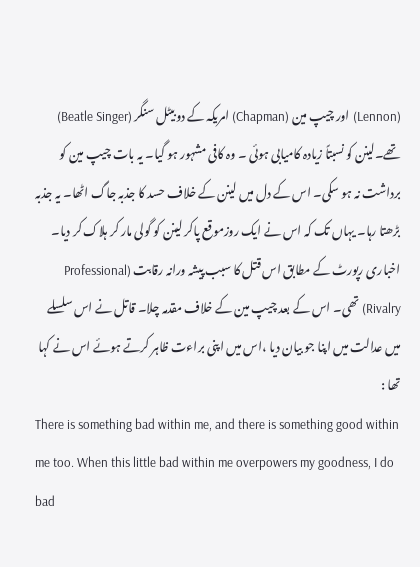(Lennon) اور چیپ مین (Chapman) امریکہ کے دوبیٹل سنگر (Beatle Singer) تھے۔لینن کو نسبتاً زیادہ کامیابی ہوئی ۔ وہ کافی مشہور ہو گیا۔ یہ بات چیپ مین کو برداشت نہ ہو سکی۔ اس کے دل میں لینن کے خلاف حسد کا جذبہ جاگ اٹھا۔ یہ جذبہ بڑھتا رہا۔ یہاں تک کہ اس نے ایک روزموقع پاکر لینن کو گولی مار کر ہلاک کر دیا۔
اخباری رپورٹ کے مطابق اس قتل کا سبب پیشہ ورانہ رقابت (Professional Rivalry) تھی۔ اس کے بعد چیپ مین کے خلاف مقدمہ چلا۔ قاتل نے اس سلسلے میں عدالت میں اپنا جو بیان دیا ،اس میں اپنی براءت ظاہر کرتے ہوئے اس نے کہا تھا :
There is something bad within me, and there is something good within me too. When this little bad within me overpowers my goodness, I do bad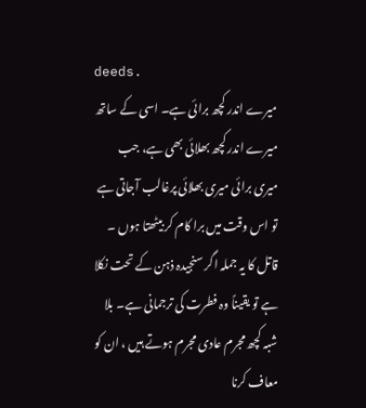deeds.
میرے اندر کچھ برائی ہے۔ اسی کے ساتھ میرے اندر کچھ بھلائی بھی ہے، جب میری برائی میری بھلائی پرغالب آجاتی ہے تو اس وقت میں برا کام کر بیٹھتا ہوں ۔
قاتل کا یہ جملہ اگر سنجیدہ ذہن کے تحت نکلا ہے تو یقیناً وہ فطرت کی ترجمانی ہے۔ بلا شبہ کچھ مجرم عادی مجرم ہوتے ہیں ، ان کو معاف کرنا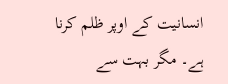انسانیت کے اوپر ظلم کرنا ہے۔ مگر بہت سے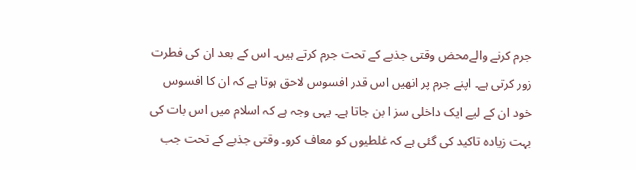جرم کرنے والےمحض وقتی جذبے کے تحت جرم کرتے ہیں۔ اس کے بعد ان کی فطرت زور کرتی ہے۔ اپنے جرم پر انھیں اس قدر افسوس لاحق ہوتا ہے کہ ان کا افسوس خود ان کے لیے ایک داخلی سز ا بن جاتا ہے۔ یہی وجہ ہے کہ اسلام میں اس بات کی بہت زیادہ تاکید کی گئی ہے کہ غلطیوں کو معاف کرو۔ وقتی جذبے کے تحت جب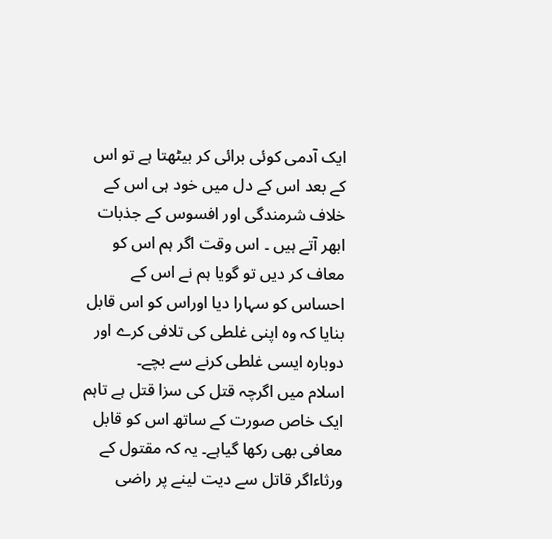ایک آدمی کوئی برائی کر بیٹھتا ہے تو اس کے بعد اس کے دل میں خود ہی اس کے خلاف شرمندگی اور افسوس کے جذبات ابھر آتے ہیں ۔ اس وقت اگر ہم اس کو معاف کر دیں تو گویا ہم نے اس کے احساس کو سہارا دیا اوراس کو اس قابل بنایا کہ وہ اپنی غلطی کی تلافی کرے اور دوبارہ ایسی غلطی کرنے سے بچے۔
اسلام میں اگرچہ قتل کی سزا قتل ہے تاہم ایک خاص صورت کے ساتھ اس کو قابل معافی بھی رکھا گیاہے۔ یہ کہ مقتول کے ورثاءاگر قاتل سے دیت لینے پر راضی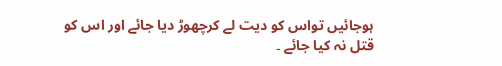ہوجائیں تواس کو دیت لے کرچھوڑ دیا جائے اور اس کو قتل نہ کیا جائے ۔